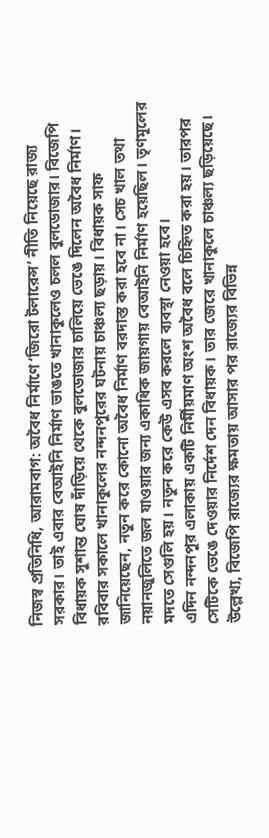নিজস্ব প্রতিনিধি, আরামবাগ: অবৈধ নির্মাণে ‘জিরো টলারেন্স’ নীতি নিয়েছে রাজ্য সরকার। তাই এবার বেআইনি নির্মাণ ভাঙতে খানাকুলেও চলল বুলডোজার। বিজেপি বিধায়ক সুশান্ত ঘোষ দাঁড়িয়ে থেকে বুলডোজার চালিয়ে ভেঙে দিলেন অবৈধ নির্মাণ। রবিবার সকালে খানাকুলের নন্দনপুরের ঘটনায় চাঞ্চল্য ছড়ায়। বিধায়ক সাফ জানিয়েছেন, নতুন করে কোনো অবৈধ নির্মাণ বরদাস্ত করা হবে না। সেচ খাল তথা নয়ানজুলিতে জল যাওয়ার জন্য একাধিক জায়গায় বেআইনি নির্মাণ হয়েছিল। তৃণমূলের মদতে সেগুলি হয়। নতুন করে কেউ এসব করলে ব্যবস্থা নেওয়া হবে।
এদিন নন্দনপুর এলাকায় একটি নির্মীয়মাণ অংশ অবৈধ বলে চিহ্নিত করা হয়। তারপর সেটিকে ভেঙে দেওয়ার নির্দেশ দেন বিধায়ক। তার জেরে খানাকুলে চাঞ্চল্য ছড়িয়েছে।
উল্লেখ্য, বিজেপি রাজ্যের ক্ষমতায় আসার পর রাজ্যের বিভিন্ন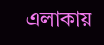এলাকায়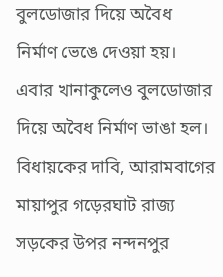বুলডোজার দিয়ে অবৈধ নির্মাণ ভেঙে দেওয়া হয়। এবার খানাকুলেও বুলডোজার দিয়ে অবৈধ নির্মাণ ভাঙা হল। বিধায়কের দাবি, আরামবাগের মায়াপুর গড়েরঘাট রাজ্য সড়কের উপর নন্দনপুর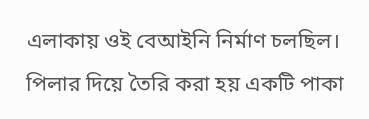এলাকায় ওই বেআইনি নির্মাণ চলছিল। পিলার দিয়ে তৈরি করা হয় একটি পাকা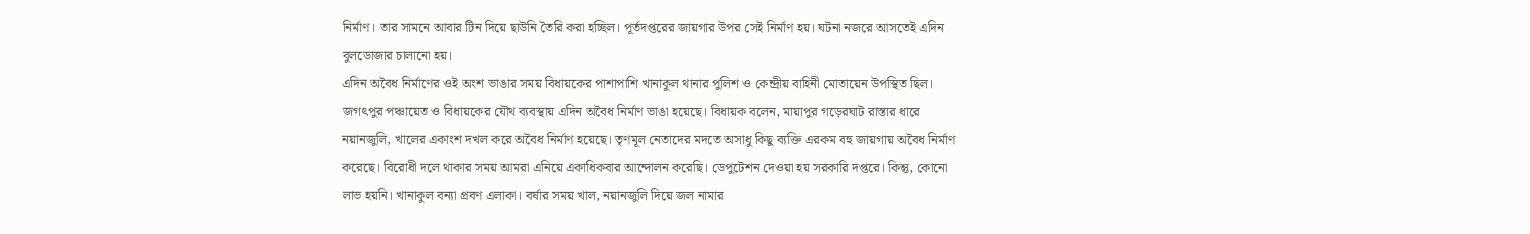নির্মাণ। তার সামনে আবার টিন দিয়ে ছাউনি তৈরি করা হচ্ছিল। পূর্তদপ্তরের জায়গার উপর সেই নির্মাণ হয়। ঘটনা নজরে আসতেই এদিন বুলডোজার চালানো হয়।
এদিন অবৈধ নির্মাণের ওই অংশ ভাঙার সময় বিধায়কের পাশাপাশি খানাকুল থানার পুলিশ ও কেন্দ্রীয় বাহিনী মোতায়েন উপস্থিত ছিল। জগৎপুর পঞ্চায়েত ও বিধায়কের যৌথ ব্যবস্থায় এদিন অবৈধ নির্মাণ ভাঙা হয়েছে। বিধায়ক বলেন, মায়াপুর গড়েরঘাট রাস্তার ধারে নয়ানজুলি, খালের একাংশ দখল করে অবৈধ নির্মাণ হয়েছে। তৃণমূল নেতাদের মদতে অসাধু কিছু ব্যক্তি এরকম বহু জায়গায় অবৈধ নির্মাণ করেছে। বিরোধী দলে থাকার সময় আমরা এনিয়ে একাধিকবার আন্দোলন করেছি। ডেপুটেশন দেওয়া হয় সরকারি দপ্তরে। কিন্তু, কোনো লাভ হয়নি। খানাকুল বন্যা প্রবণ এলাকা। বর্ষার সময় খাল, নয়ানজুলি দিয়ে জল নামার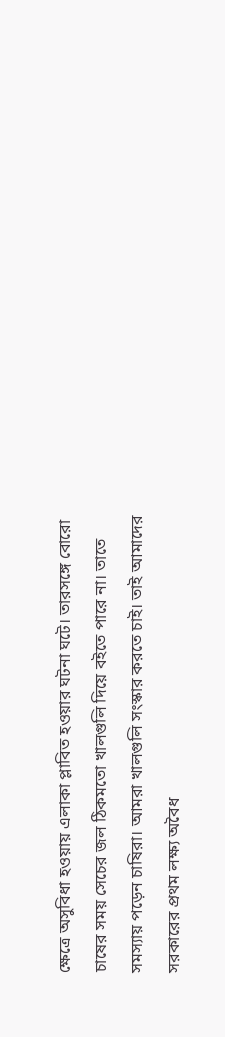ক্ষেত্রে অসুবিধা হওয়ায় এলাকা প্লাবিত হওয়ার ঘটনা ঘটে। তারসঙ্গে বোরো চাষের সময় সেচের জল ঠিকমতো খালগুলি দিয়ে বইতে পারে না। তাতে সমস্যায় পড়েন চাষিরা। আমরা খালগুলি সংস্কার করতে চাই। তাই আমাদের সরকারের প্রথম লক্ষ্য অবৈধ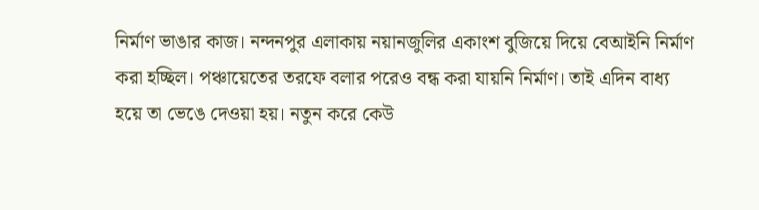নির্মাণ ভাঙার কাজ। নন্দনপুর এলাকায় নয়ানজুলির একাংশ বুজিয়ে দিয়ে বেআইনি নির্মাণ করা হচ্ছিল। পঞ্চায়েতের তরফে বলার পরেও বন্ধ করা যায়নি নির্মাণ। তাই এদিন বাধ্য হয়ে তা ভেঙে দেওয়া হয়। নতুন করে কেউ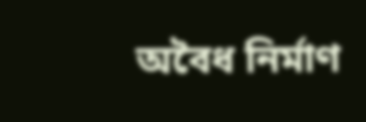অবৈধ নির্মাণ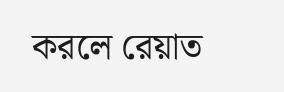করলে রেয়াত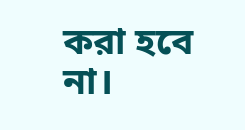করা হবে না।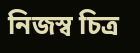নিজস্ব চিত্র